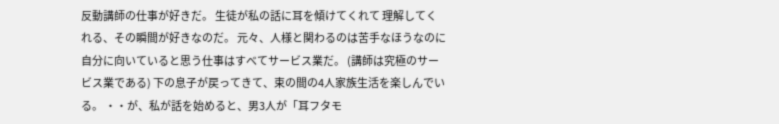反動講師の仕事が好きだ。 生徒が私の話に耳を傾けてくれて 理解してくれる、その瞬間が好きなのだ。 元々、人様と関わるのは苦手なほうなのに 自分に向いていると思う仕事はすべてサービス業だ。 (講師は究極のサービス業である) 下の息子が戻ってきて、束の間の4人家族生活を楽しんでいる。 ・・が、私が話を始めると、男3人が「耳フタモ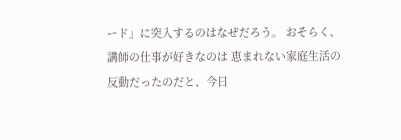ード」に突入するのはなぜだろう。 おそらく、講師の仕事が好きなのは 恵まれない家庭生活の反動だったのだと、今日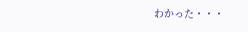わかった・・・